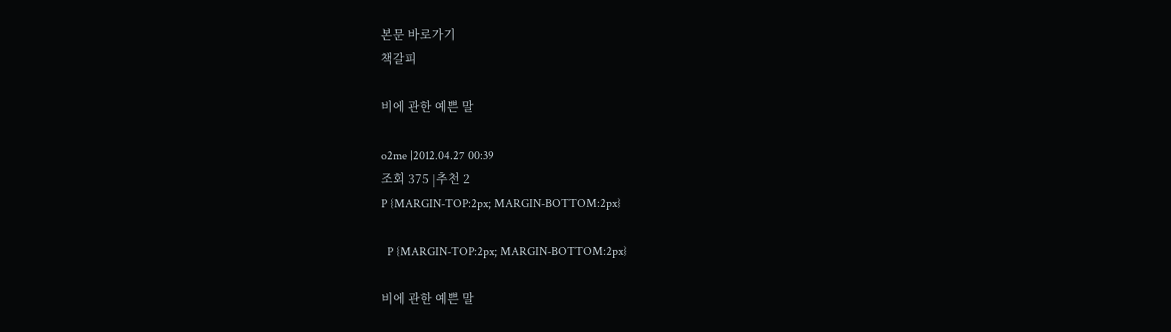본문 바로가기
책갈피

비에 관한 예쁜 말

o2me |2012.04.27 00:39
조회 375 |추천 2
P {MARGIN-TOP:2px; MARGIN-BOTTOM:2px}

  P {MARGIN-TOP:2px; MARGIN-BOTTOM:2px}

비에 관한 예쁜 말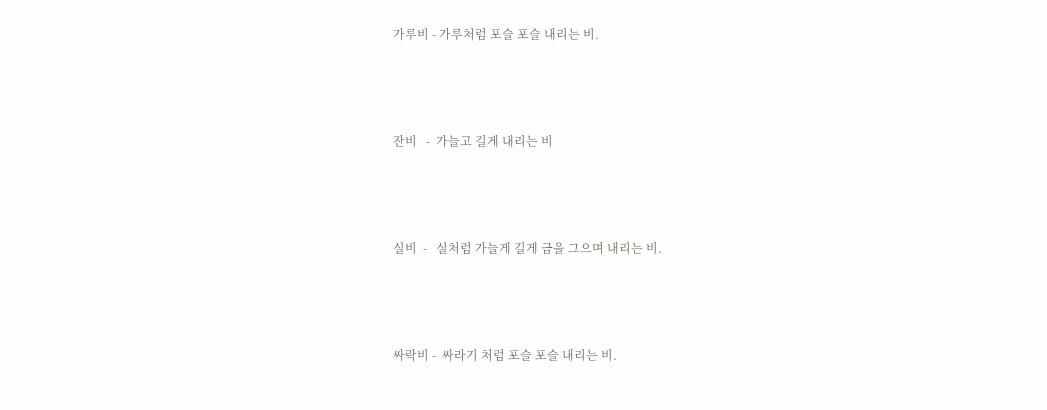가루비 - 가루처럼 포슬 포슬 내리는 비.



잔비   -  가늘고 길게 내리는 비



실비  -   실처럼 가늘게 길게 금을 그으며 내리는 비.



싸락비 -  싸라기 처럼 포슬 포슬 내리는 비.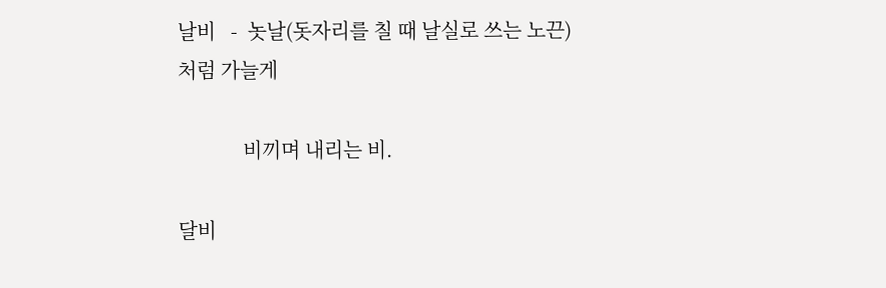날비   -  놋날(돗자리를 칠 때 날실로 쓰는 노끈) 처럼 가늘게

             비끼며 내리는 비.

달비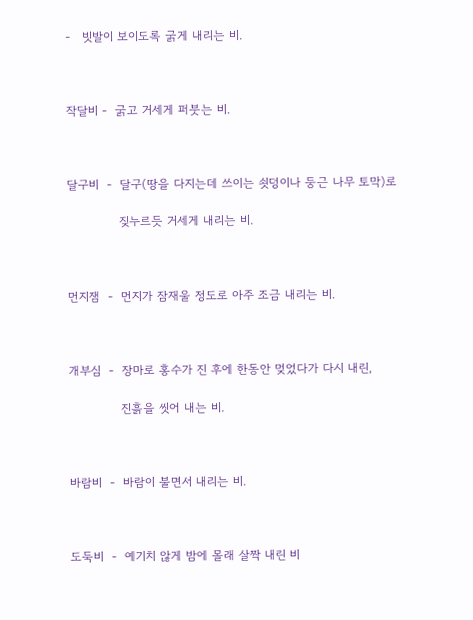-   빗발이 보이도록 굵게 내리는 비.



작달비 -  굵고 거세게 퍼붓는 비.



달구비  -  달구(땅을 다지는데 쓰이는 쇳덩이나 둥근 나무 토막)로

             짖누르듯 거세게 내리는 비.



먼지잼  -  먼지가 잠재울 정도로 아주 조금 내리는 비.



개부심  -  장마로 홍수가 진 후에 한동안 멎었다가 다시 내린,

             진흙을 씻어 내는 비.



바람비  -  바람이 불면서 내리는 비.



도둑비  -  예기치 않게 밤에 몰래 살짝 내린 비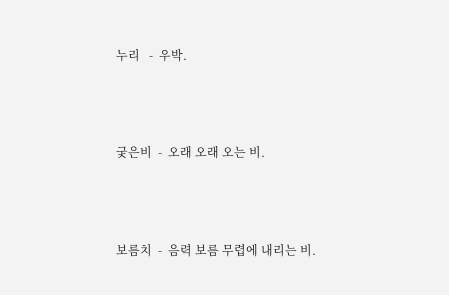누리   -  우박.



궂은비  -  오래 오래 오는 비.



보름치  -  음력 보름 무렵에 내리는 비.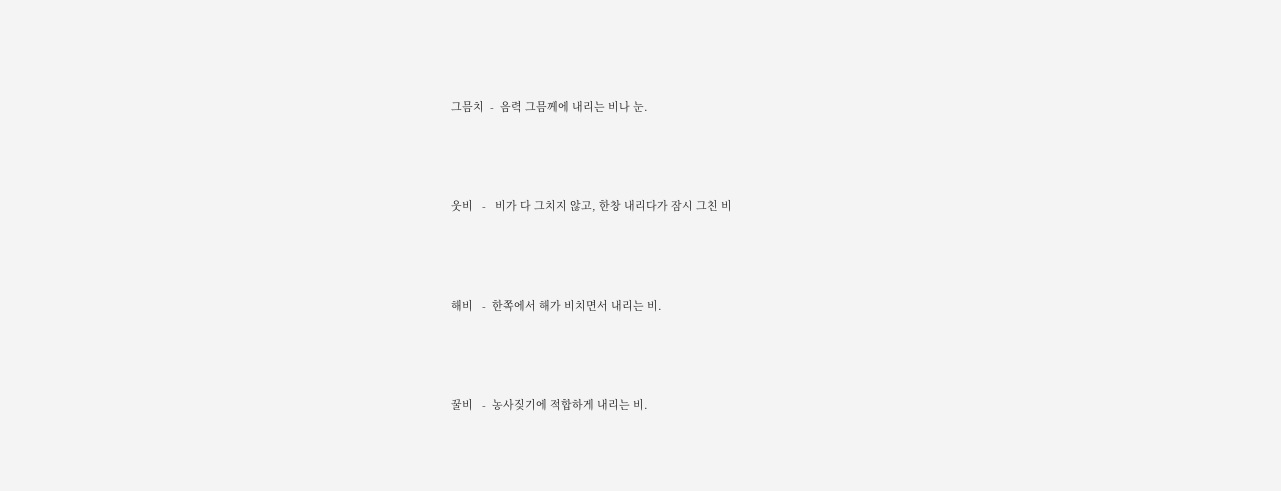그믐치  -  음력 그믐께에 내리는 비나 눈.



웃비   -   비가 다 그치지 않고, 한창 내리다가 잠시 그친 비



해비   -  한쪽에서 해가 비치면서 내리는 비.



꿀비   -  농사짖기에 적합하게 내리는 비.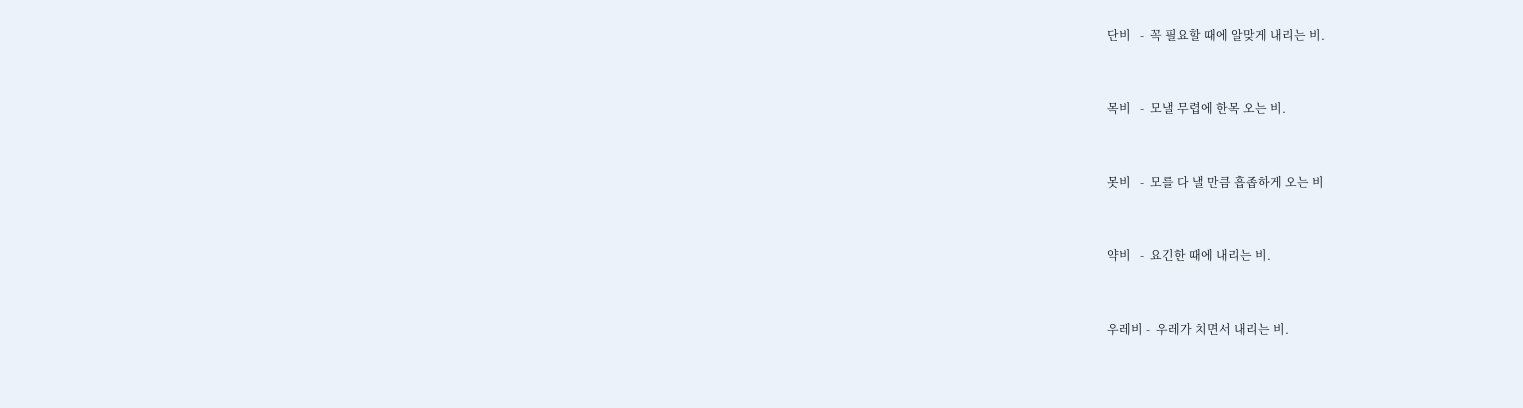단비   -  꼭 필요할 때에 알맞게 내리는 비.



목비   -  모낼 무렵에 한목 오는 비.



못비   -  모를 다 낼 만큼 흡좁하게 오는 비



약비   -  요긴한 때에 내리는 비.



우레비 -  우레가 치면서 내리는 비.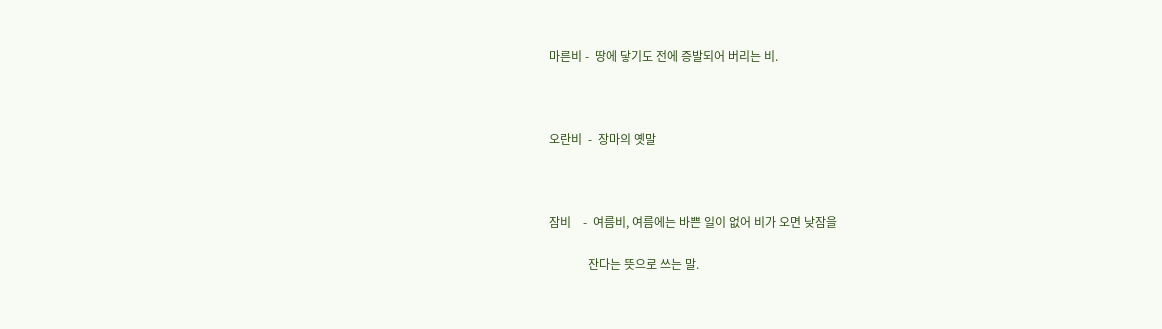마른비 -  땅에 닿기도 전에 증발되어 버리는 비.



오란비  -  장마의 옛말



잠비    -  여름비, 여름에는 바쁜 일이 없어 비가 오면 낮잠을

             잔다는 뜻으로 쓰는 말.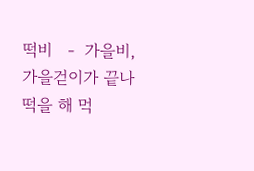떡비   -  가을비, 가을걷이가 끝나 떡을 해 먹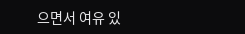으면서 여유 있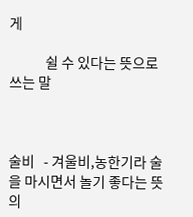게

            쉴 수 있다는 뜻으로 쓰는 말



술비   - 겨울비,농한기라 술을 마시면서 놀기 좋다는 뜻의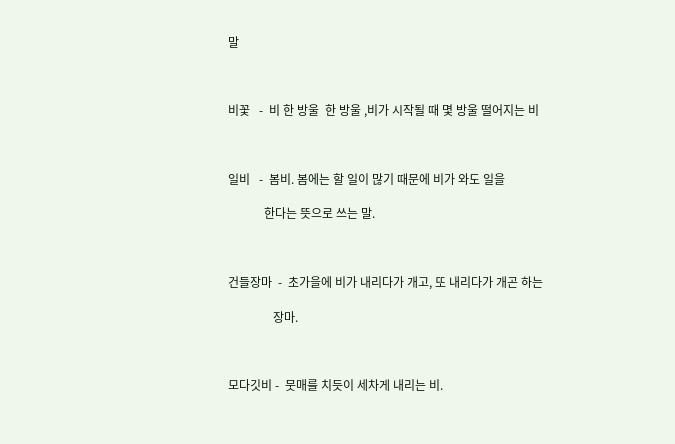말



비꽃   -  비 한 방울  한 방울 ,비가 시작될 때 몇 방울 떨어지는 비



일비   -  봄비. 봄에는 할 일이 많기 때문에 비가 와도 일을

            한다는 뜻으로 쓰는 말.



건들장마  -  초가을에 비가 내리다가 개고, 또 내리다가 개곤 하는

               장마.



모다깃비 -  뭇매를 치듯이 세차게 내리는 비.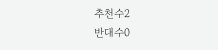추천수2
반대수0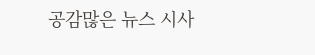공감많은 뉴스 시사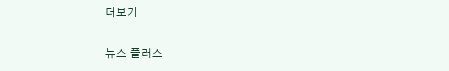더보기

뉴스 플러스